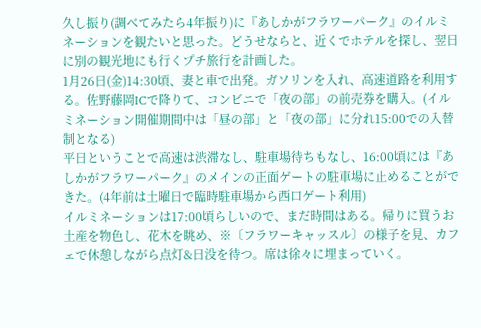久し振り(調べてみたら4年振り)に『あしかがフラワーパーク』のイルミネーションを観たいと思った。どうせならと、近くでホテルを探し、翌日に別の観光地にも行くプチ旅行を計画した。
1月26日(金)14:30頃、妻と車で出発。ガソリンを入れ、高速道路を利用する。佐野藤岡ICで降りて、コンビニで「夜の部」の前売券を購入。(イルミネーション開催期間中は「昼の部」と「夜の部」に分れ15:00での入替制となる)
平日ということで高速は渋滞なし、駐車場待ちもなし、16:00頃には『あしかがフラワーパーク』のメインの正面ゲートの駐車場に止めることができた。(4年前は土曜日で臨時駐車場から西口ゲート利用)
イルミネーションは17:00頃らしいので、まだ時間はある。帰りに買うお土産を物色し、花木を眺め、※〔フラワーキャッスル〕の様子を見、カフェで休憩しながら点灯&日没を待つ。席は徐々に埋まっていく。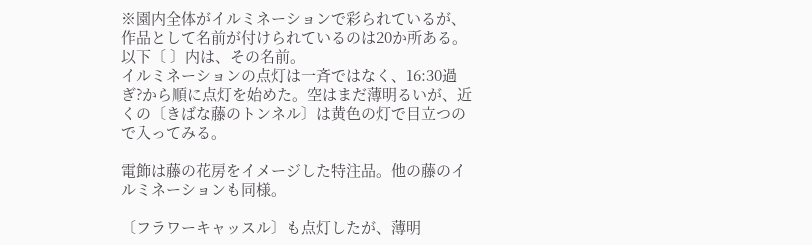※園内全体がイルミネーションで彩られているが、作品として名前が付けられているのは20か所ある。以下〔 〕内は、その名前。
イルミネーションの点灯は一斉ではなく、16:30過ぎ?から順に点灯を始めた。空はまだ薄明るいが、近くの〔きばな藤のトンネル〕は黄色の灯で目立つので入ってみる。

電飾は藤の花房をイメージした特注品。他の藤のイルミネーションも同様。

〔フラワーキャッスル〕も点灯したが、薄明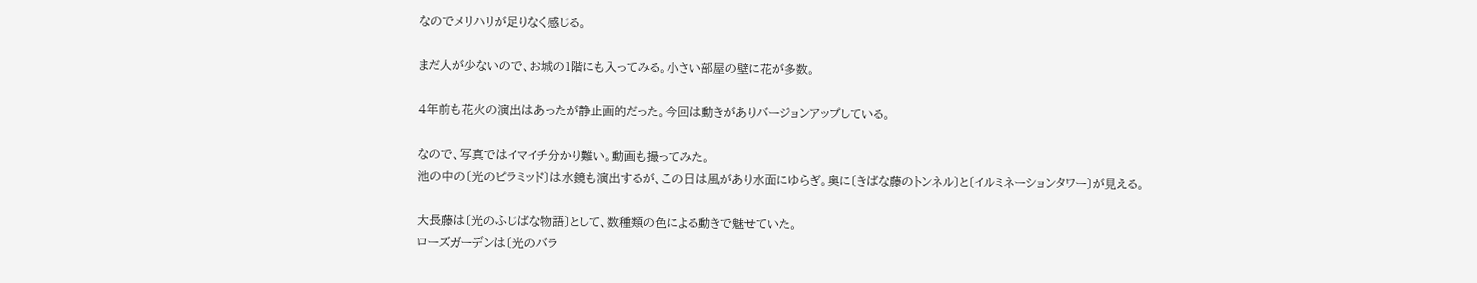なのでメリハリが足りなく感じる。

まだ人が少ないので、お城の1階にも入ってみる。小さい部屋の壁に花が多数。

4年前も花火の演出はあったが静止画的だった。今回は動きがありバージョンアップしている。

なので、写真ではイマイチ分かり難い。動画も撮ってみた。
池の中の〔光のピラミッド〕は水鏡も演出するが、この日は風があり水面にゆらぎ。奥に〔きばな藤のトンネル〕と〔イルミネーションタワー〕が見える。

大長藤は〔光のふじばな物語〕として、数種類の色による動きで魅せていた。
ローズガーデンは〔光のバラ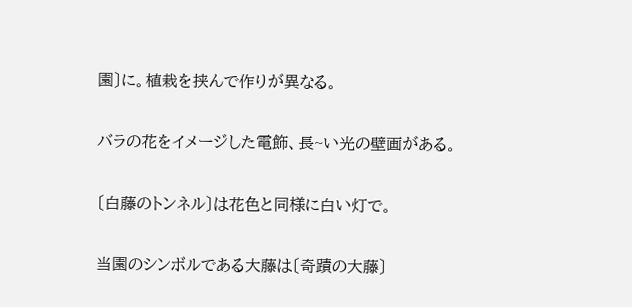園〕に。植栽を挟んで作りが異なる。

バラの花をイメージした電飾、長~い光の壁画がある。

〔白藤のトンネル〕は花色と同様に白い灯で。

当園のシンボルである大藤は〔奇蹟の大藤〕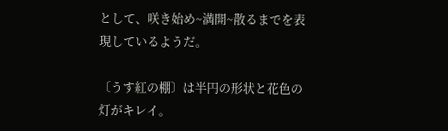として、咲き始め~満開~散るまでを表現しているようだ。

〔うす紅の棚〕は半円の形状と花色の灯がキレイ。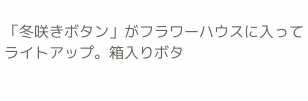「冬咲きボタン」がフラワーハウスに入ってライトアップ。箱入りボタ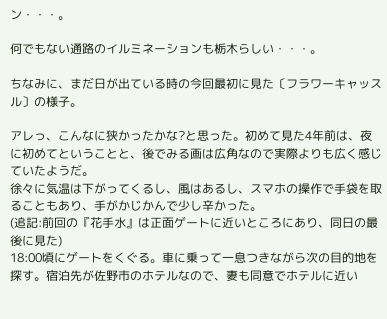ン・・・。

何でもない通路のイルミネーションも栃木らしい・・・。

ちなみに、まだ日が出ている時の今回最初に見た〔フラワーキャッスル〕の様子。

アレっ、こんなに狭かったかな?と思った。初めて見た4年前は、夜に初めてということと、後でみる画は広角なので実際よりも広く感じていたようだ。
徐々に気温は下がってくるし、風はあるし、スマホの操作で手袋を取ることもあり、手がかじかんで少し辛かった。
(追記:前回の『花手水』は正面ゲートに近いところにあり、同日の最後に見た)
18:00頃にゲートをくぐる。車に乗って一息つきながら次の目的地を探す。宿泊先が佐野市のホテルなので、妻も同意でホテルに近い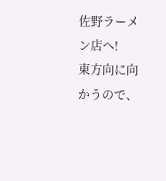佐野ラーメン店へ!
東方向に向かうので、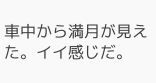車中から満月が見えた。イイ感じだ。